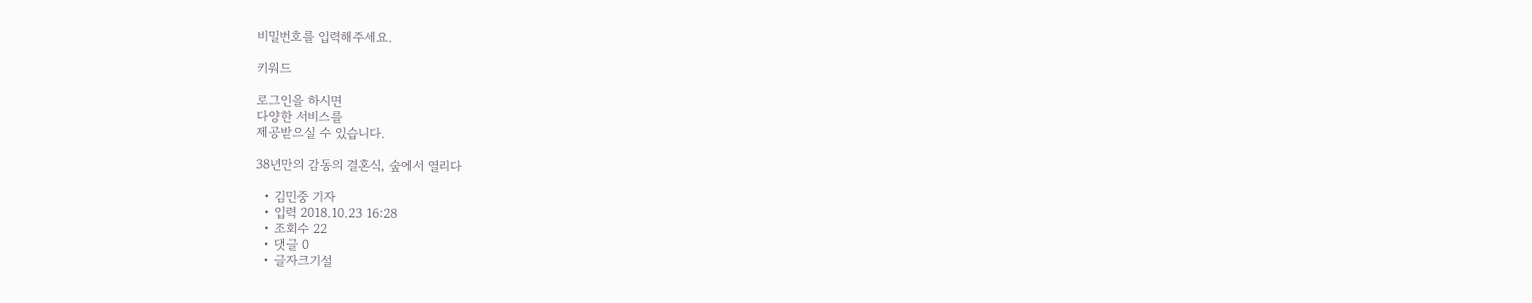비밀번호를 입력해주세요.

키워드

로그인을 하시면
다양한 서비스를
제공받으실 수 있습니다.

38년만의 감동의 결혼식, 숲에서 열리다

  • 김민중 기자
  • 입력 2018.10.23 16:28
  • 조회수 22
  • 댓글 0
  • 글자크기설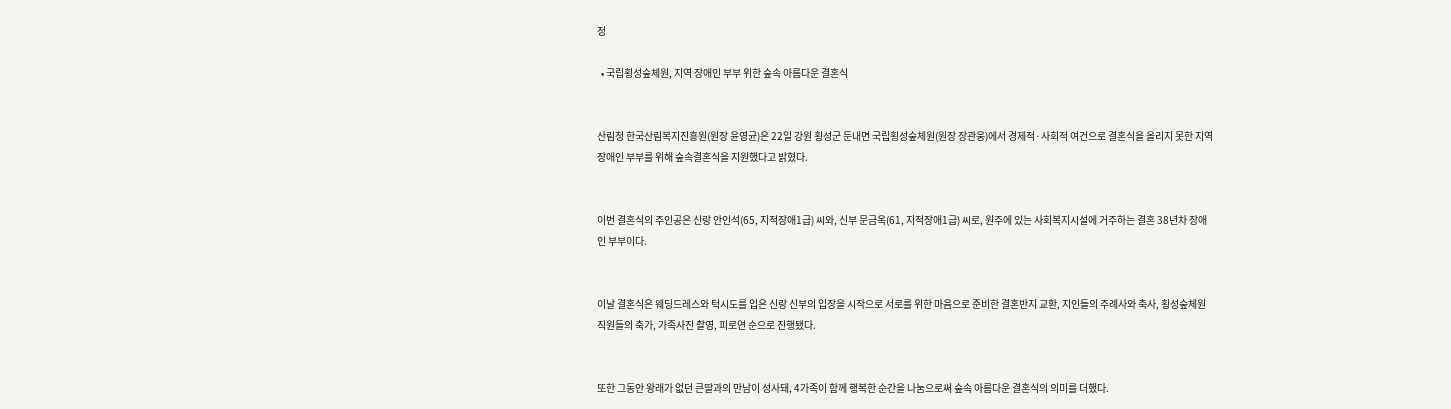정

  • 국립횡성숲체원, 지역 장애인 부부 위한 숲속 아름다운 결혼식


산림청 한국산림복지진흥원(원장 윤영균)은 22일 강원 횡성군 둔내면 국립횡성숲체원(원장 장관웅)에서 경제적·사회적 여건으로 결혼식을 올리지 못한 지역 장애인 부부를 위해 숲속결혼식을 지원했다고 밝혔다.


이번 결혼식의 주인공은 신랑 안인석(65, 지적장애1급) 씨와, 신부 문금옥(61, 지적장애1급) 씨로, 원주에 있는 사회복지시설에 거주하는 결혼 38년차 장애인 부부이다.


이날 결혼식은 웨딩드레스와 턱시도를 입은 신랑 신부의 입장을 시작으로 서로를 위한 마음으로 준비한 결혼반지 교환, 지인들의 주례사와 축사, 횡성숲체원 직원들의 축가, 가족사진 촬영, 피로연 순으로 진행됐다.


또한 그동안 왕래가 없던 큰딸과의 만남이 성사돼, 4가족이 함께 행복한 순간을 나눔으로써 숲속 아름다운 결혼식의 의미를 더했다.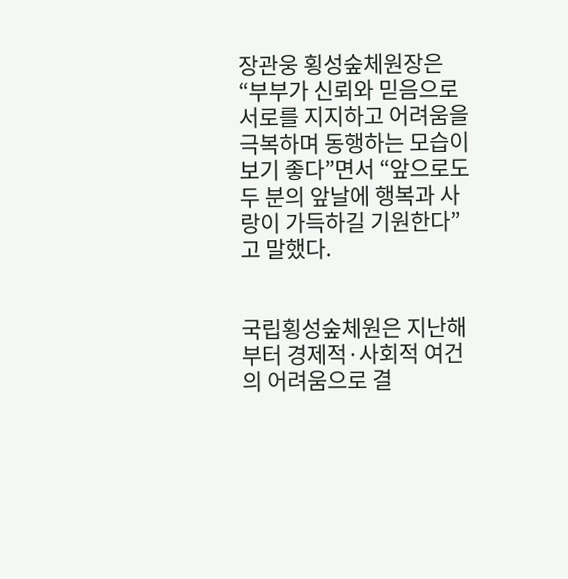장관웅 횡성숲체원장은 “부부가 신뢰와 믿음으로 서로를 지지하고 어려움을 극복하며 동행하는 모습이 보기 좋다”면서 “앞으로도 두 분의 앞날에 행복과 사랑이 가득하길 기원한다”고 말했다.


국립횡성숲체원은 지난해부터 경제적·사회적 여건의 어려움으로 결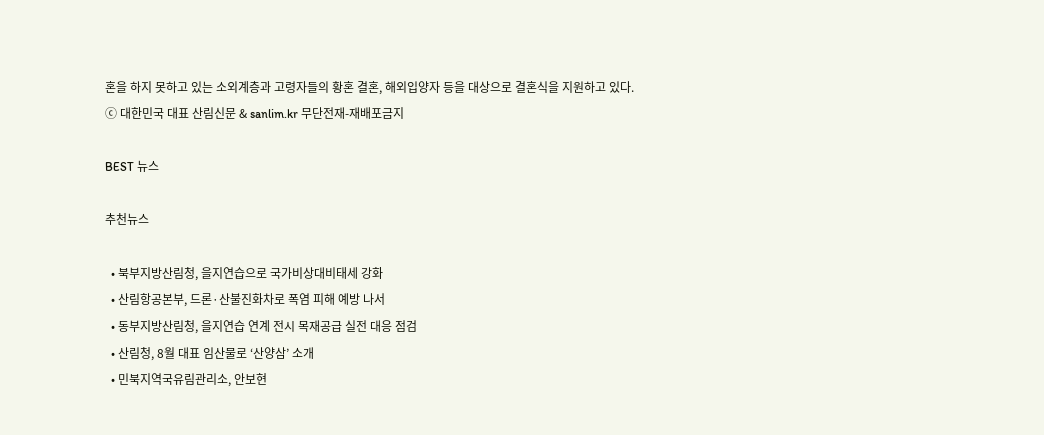혼을 하지 못하고 있는 소외계층과 고령자들의 황혼 결혼, 해외입양자 등을 대상으로 결혼식을 지원하고 있다.
ⓒ 대한민국 대표 산림신문 & sanlim.kr 무단전재-재배포금지

BEST 뉴스

추천뉴스

  • 북부지방산림청, 을지연습으로 국가비상대비태세 강화
  • 산림항공본부, 드론·산불진화차로 폭염 피해 예방 나서
  • 동부지방산림청, 을지연습 연계 전시 목재공급 실전 대응 점검
  • 산림청, 8월 대표 임산물로 ‘산양삼’ 소개
  • 민북지역국유림관리소, 안보현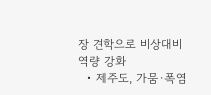장 견학으로 비상대비 역량 강화
  • 제주도, 가뭄·폭염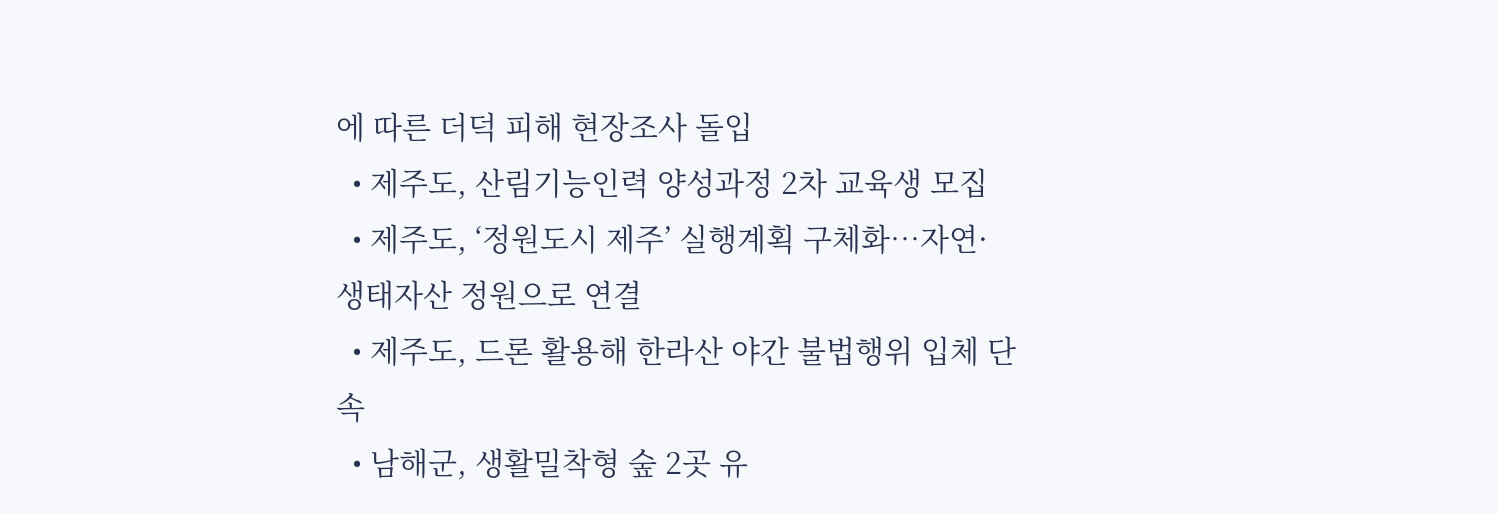에 따른 더덕 피해 현장조사 돌입
  • 제주도, 산림기능인력 양성과정 2차 교육생 모집
  • 제주도, ‘정원도시 제주’ 실행계획 구체화…자연·생태자산 정원으로 연결
  • 제주도, 드론 활용해 한라산 야간 불법행위 입체 단속
  • 남해군, 생활밀착형 숲 2곳 유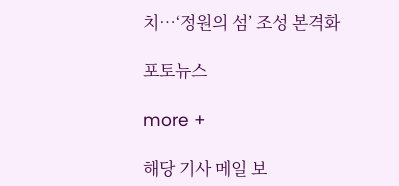치…‘정원의 섬’ 조성 본격화

포토뉴스

more +

해당 기사 메일 보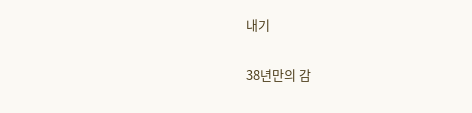내기

38년만의 감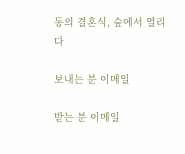동의 결혼식, 숲에서 열리다

보내는 분 이메일

받는 분 이메일